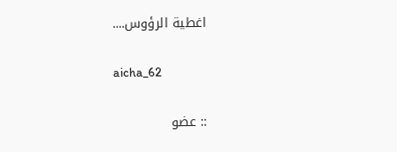اغطية الرؤوس....

aicha_62

:: عضو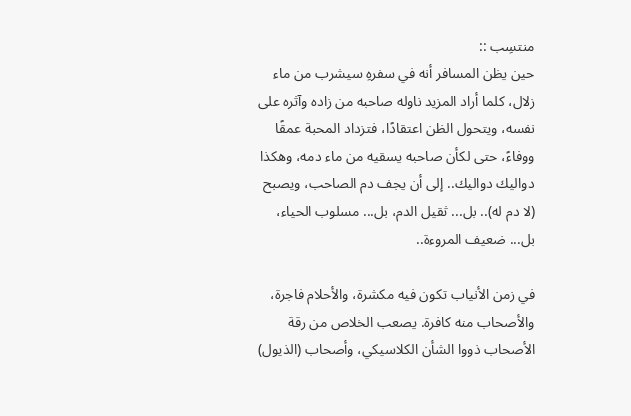منتسِب ::
حين يظن المسافر أنه في سفرهِ سيشرب من ماء زلال، كلما أراد المزيد ناوله صاحبه من زاده وآثره على نفسه، ويتحول الظن اعتقادًا، فتزداد المحبة عمقًا ووفاءً، حتى لكأن صاحبه يسقيه من ماء دمه، وهكذا دواليك دواليك.. إلى أن يجف دم الصاحب، ويصبح (لا دم له).. بل... ثقيل الدم، بل... مسلوب الحياء، بل... ضعيف المروءة..

في زمن الأنياب تكون فيه مكشرة، والأحلام فاجرة، والأصحاب منه كافرة. يصعب الخلاص من رقة الأصحاب ذووا الشأن الكلاسيكي، وأصحاب (الذيول)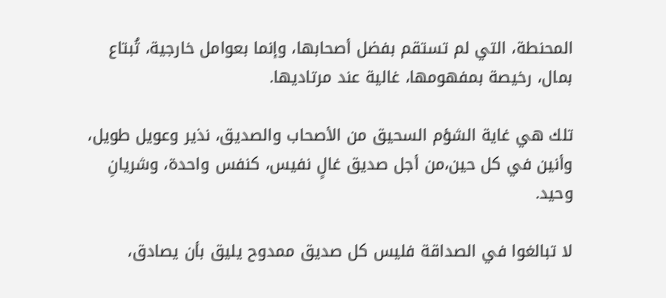المحنطة، التي لم تستقم بفضل أصحابها، وإنما بعوامل خارجية، تُبتاع بمال، رخيصة بمفهومها، غالية عند مرتاديها.

تلك هي غاية الشؤم السحيق من الأصحاب والصديق، نذير وعويل طويل، وأنين في كل حين،من أجل صديق غالٍ نفيس، كنفس واحدة، وشريانِ وحيد.

لا تبالغوا في الصداقة فليس كل صديق ممدوح يليق بأن يصادق،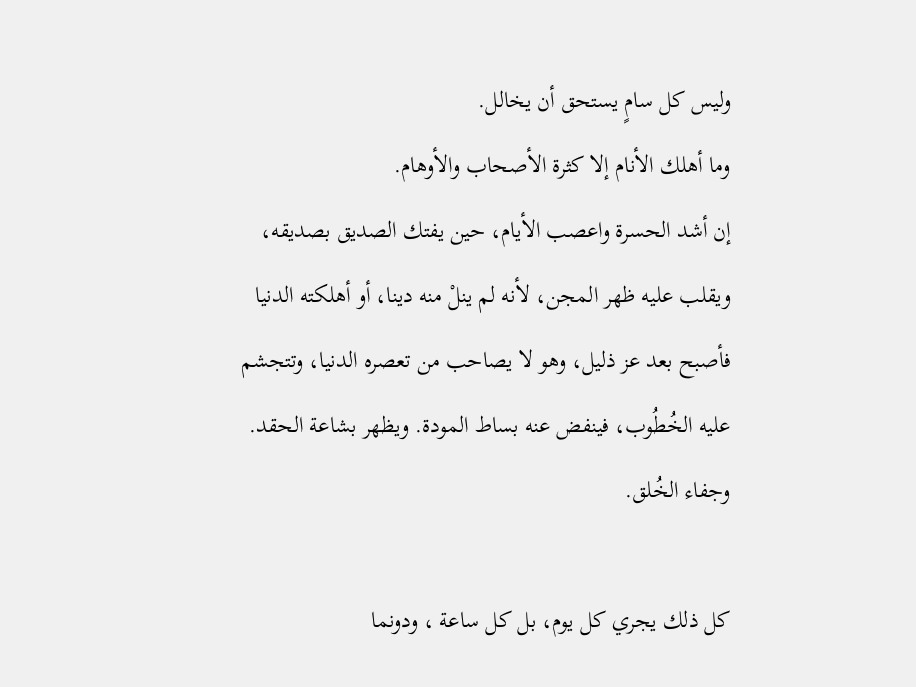وليس كل سامٍ يستحق أن يخالل.
وما أهلك الأنام إلا كثرة الأصحاب والأوهام.
إن أشد الحسرة واعصب الأيام، حين يفتك الصديق بصديقه، ويقلب عليه ظهر المجن، لأنه لم ينلْ منه دينا، أو أهلكته الدنيا فأصبح بعد عز ذليل، وهو لا يصاحب من تعصره الدنيا، وتتجشم عليه الخُطُوب، فينفض عنه بساط المودة. ويظهر بشاعة الحقد. وجفاء الخُلق.

كل ذلك يجري كل يوم، بل كل ساعة ، ودونما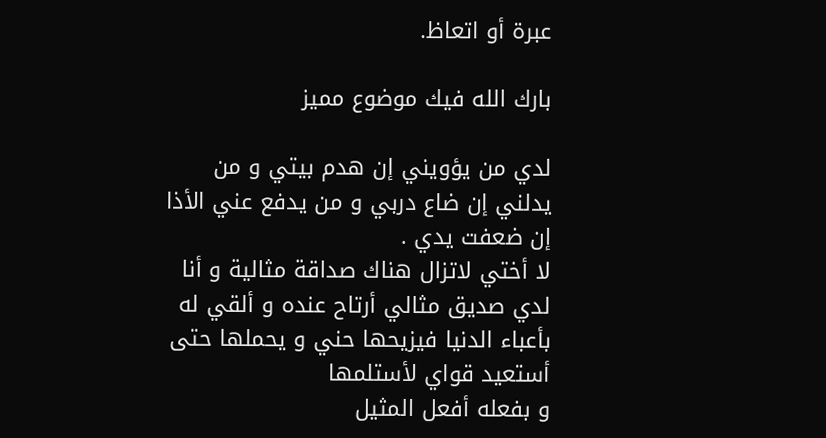عبرة أو اتعاظ.

بارك الله فيك موضوع مميز

لدي من يؤويني إن هدم بيتي و من يدلني إن ضاع دربي و من يدفع عني الأذا إن ضعفت يدي .
لا أختي لاتزال هناك صداقة مثالية و أنا لدي صديق مثالي أرتاح عنده و ألقي له بأعباء الدنيا فيزيحها حني و يحملها حتى أستعيد قواي لأستلمها
و بفعله أفعل المثيل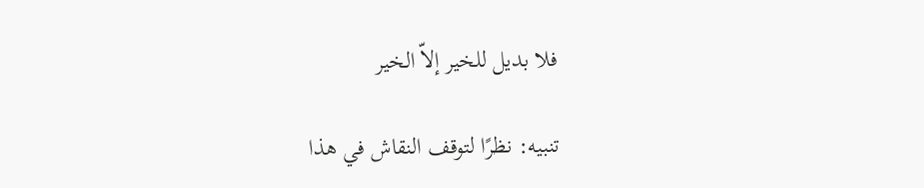فلا بديل للخير إلاّ الخير

تنبيه: نظرًا لتوقف النقاش في هذا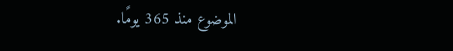الموضوع منذ 365 يومًا.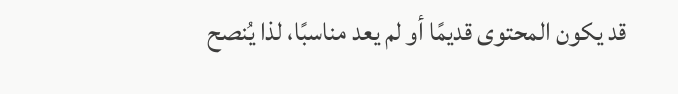قد يكون المحتوى قديمًا أو لم يعد مناسبًا، لذا يُنصح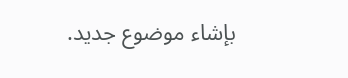بإشاء موضوع جديد.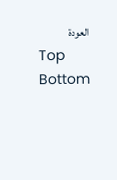العودة
Top Bottom